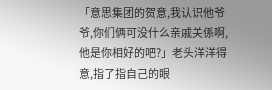「意思集团的贺意,我认识他爷爷,你们俩可没什么亲戚关係啊,他是你相好的吧?」老头洋洋得意,指了指自己的眼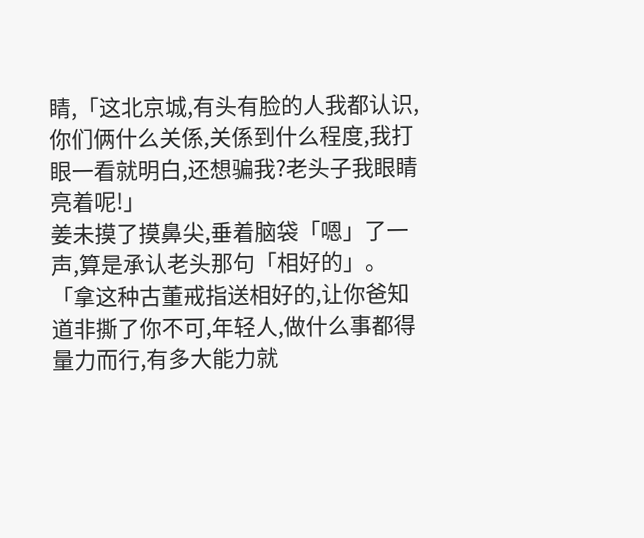睛,「这北京城,有头有脸的人我都认识,你们俩什么关係,关係到什么程度,我打眼一看就明白,还想骗我?老头子我眼睛亮着呢!」
姜未摸了摸鼻尖,垂着脑袋「嗯」了一声,算是承认老头那句「相好的」。
「拿这种古董戒指送相好的,让你爸知道非撕了你不可,年轻人,做什么事都得量力而行,有多大能力就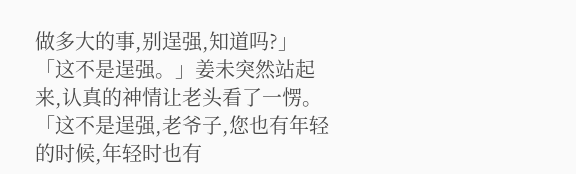做多大的事,别逞强,知道吗?」
「这不是逞强。」姜未突然站起来,认真的神情让老头看了一愣。
「这不是逞强,老爷子,您也有年轻的时候,年轻时也有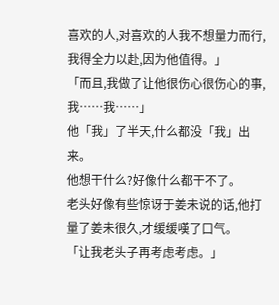喜欢的人,对喜欢的人我不想量力而行,我得全力以赴,因为他值得。」
「而且,我做了让他很伤心很伤心的事,我……我……」
他「我」了半天,什么都没「我」出来。
他想干什么?好像什么都干不了。
老头好像有些惊讶于姜未说的话,他打量了姜未很久,才缓缓嘆了口气。
「让我老头子再考虑考虑。」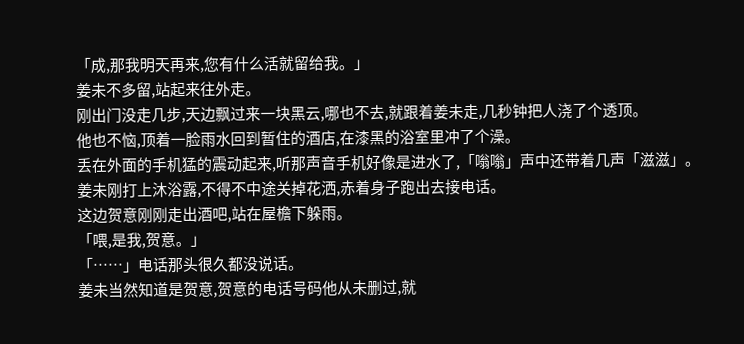「成,那我明天再来,您有什么活就留给我。」
姜未不多留,站起来往外走。
刚出门没走几步,天边飘过来一块黑云,哪也不去,就跟着姜未走,几秒钟把人浇了个透顶。
他也不恼,顶着一脸雨水回到暂住的酒店,在漆黑的浴室里冲了个澡。
丢在外面的手机猛的震动起来,听那声音手机好像是进水了,「嗡嗡」声中还带着几声「滋滋」。
姜未刚打上沐浴露,不得不中途关掉花洒,赤着身子跑出去接电话。
这边贺意刚刚走出酒吧,站在屋檐下躲雨。
「喂,是我,贺意。」
「……」电话那头很久都没说话。
姜未当然知道是贺意,贺意的电话号码他从未删过,就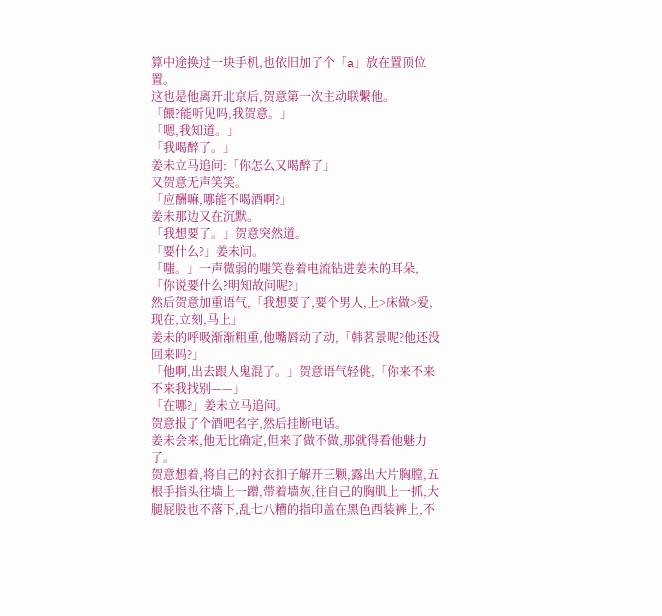算中途换过一块手机,也依旧加了个「a」放在置顶位置。
这也是他离开北京后,贺意第一次主动联繫他。
「餵?能听见吗,我贺意。」
「嗯,我知道。」
「我喝醉了。」
姜未立马追问:「你怎么又喝醉了」
又贺意无声笑笑。
「应酬嘛,哪能不喝酒啊?」
姜未那边又在沉默。
「我想要了。」贺意突然道。
「要什么?」姜未问。
「嗤。」一声微弱的嗤笑卷着电流钻进姜未的耳朵,「你说要什么?明知故问呢?」
然后贺意加重语气,「我想要了,要个男人,上>床做>爱,现在,立刻,马上」
姜未的呼吸渐渐粗重,他嘴唇动了动,「韩茗景呢?他还没回来吗?」
「他啊,出去跟人鬼混了。」贺意语气轻佻,「你来不来不来我找别——」
「在哪?」姜未立马追问。
贺意报了个酒吧名字,然后挂断电话。
姜未会来,他无比确定,但来了做不做,那就得看他魅力了。
贺意想着,将自己的衬衣扣子解开三颗,露出大片胸膛,五根手指头往墙上一蹭,带着墙灰,往自己的胸肌上一抓,大腿屁股也不落下,乱七八糟的指印盖在黑色西装裤上,不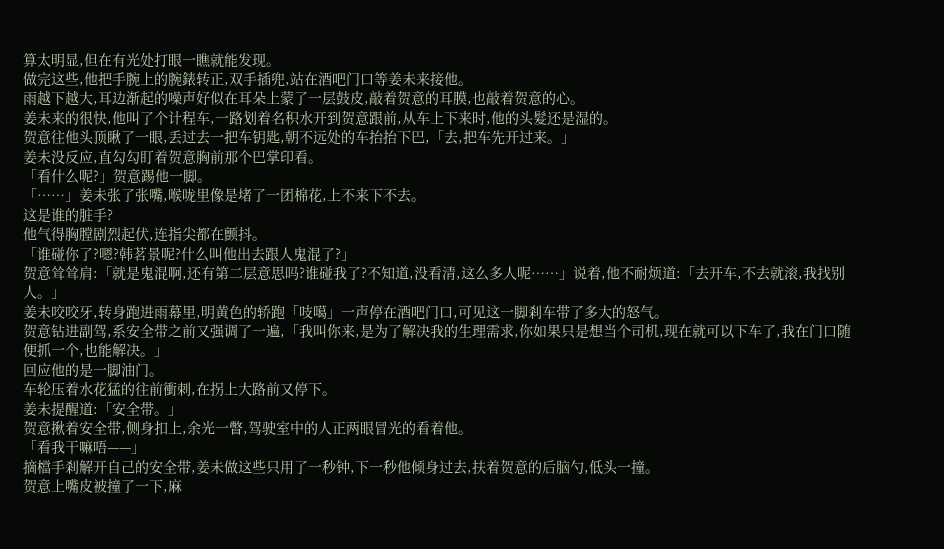算太明显,但在有光处打眼一瞧就能发现。
做完这些,他把手腕上的腕錶转正,双手插兜,站在酒吧门口等姜未来接他。
雨越下越大,耳边渐起的噪声好似在耳朵上蒙了一层鼓皮,敲着贺意的耳膜,也敲着贺意的心。
姜未来的很快,他叫了个计程车,一路划着名积水开到贺意跟前,从车上下来时,他的头髮还是湿的。
贺意往他头顶瞅了一眼,丢过去一把车钥匙,朝不远处的车抬抬下巴,「去,把车先开过来。」
姜未没反应,直勾勾盯着贺意胸前那个巴掌印看。
「看什么呢?」贺意踢他一脚。
「……」姜未张了张嘴,喉咙里像是堵了一团棉花,上不来下不去。
这是谁的脏手?
他气得胸膛剧烈起伏,连指尖都在颤抖。
「谁碰你了?嗯?韩茗景呢?什么叫他出去跟人鬼混了?」
贺意耸耸肩:「就是鬼混啊,还有第二层意思吗?谁碰我了?不知道,没看清,这么多人呢……」说着,他不耐烦道:「去开车,不去就滚,我找别人。」
姜未咬咬牙,转身跑进雨幕里,明黄色的轿跑「吱噶」一声停在酒吧门口,可见这一脚剎车带了多大的怒气。
贺意钻进副驾,系安全带之前又强调了一遍,「我叫你来,是为了解决我的生理需求,你如果只是想当个司机,现在就可以下车了,我在门口随便抓一个,也能解决。」
回应他的是一脚油门。
车轮压着水花猛的往前衝刺,在拐上大路前又停下。
姜未提醒道:「安全带。」
贺意揪着安全带,侧身扣上,余光一瞥,驾驶室中的人正两眼冒光的看着他。
「看我干嘛唔——」
摘檔手剎解开自己的安全带,姜未做这些只用了一秒钟,下一秒他倾身过去,扶着贺意的后脑勺,低头一撞。
贺意上嘴皮被撞了一下,麻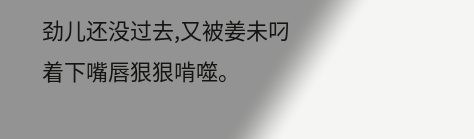劲儿还没过去,又被姜未叼着下嘴唇狠狠啃噬。